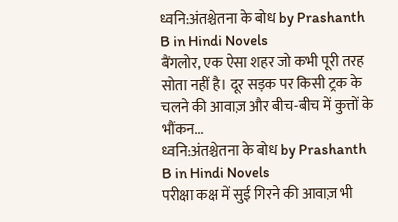ध्वनि:अंतश्चेतना के बोध by Prashanth B in Hindi Novels
बैंगलोर, एक ऐसा शहर जो कभी पूरी तरह सोता नहीं है। दूर सड़क पर किसी ट्रक के चलने की आवाज़ और बीच-बीच में कुत्तों के भौंकन...
ध्वनि:अंतश्चेतना के बोध by Prashanth B in Hindi Novels
परीक्षा कक्ष में सुई गिरने की आवाज़ भी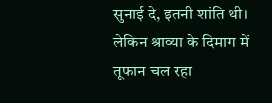सुनाई दे, इतनी शांति थी। लेकिन श्राव्या के दिमाग में तूफान चल रहा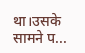था।उसके सामने प...